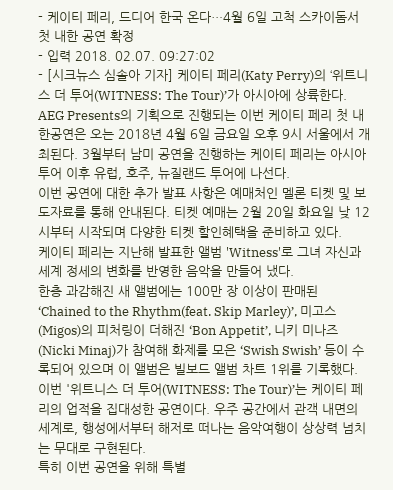- 케이티 페리, 드디어 한국 온다…4월 6일 고척 스카이돔서 첫 내한 공연 확정
- 입력 2018. 02.07. 09:27:02
- [시크뉴스 심솔아 기자] 케이티 페리(Katy Perry)의 ‘위트니스 더 투어(WITNESS: The Tour)’가 아시아에 상륙한다.
AEG Presents의 기획으로 진행되는 이번 케이티 페리 첫 내한공연은 오는 2018년 4월 6일 금요일 오후 9시 서울에서 개최된다. 3월부터 남미 공연을 진행하는 케이티 페리는 아시아 투어 이후 유럽, 호주, 뉴질랜드 투어에 나선다.
이번 공연에 대한 추가 발표 사항은 예매처인 멜론 티켓 및 보도자료를 통해 안내된다. 티켓 예매는 2월 20일 화요일 낮 12시부터 시작되며 다양한 티켓 할인혜택을 준비하고 있다.
케이티 페리는 지난해 발표한 앨범 'Witness'로 그녀 자신과 세계 정세의 변화를 반영한 음악을 만들어 냈다.
한층 과감해진 새 앨범에는 100만 장 이상이 판매된 ‘Chained to the Rhythm(feat. Skip Marley)’, 미고스(Migos)의 피처링이 더해진 ‘Bon Appetit’, 니키 미나즈(Nicki Minaj)가 참여해 화제를 모은 ‘Swish Swish’ 등이 수록되어 있으며 이 앨범은 빌보드 앨범 차트 1위를 기록했다.
이번 '위트니스 더 투어(WITNESS: The Tour)’는 케이티 페리의 업적을 집대성한 공연이다. 우주 공간에서 관객 내면의 세계로, 행성에서부터 해저로 떠나는 음악여행이 상상력 넘치는 무대로 구현된다.
특히 이번 공연을 위해 특별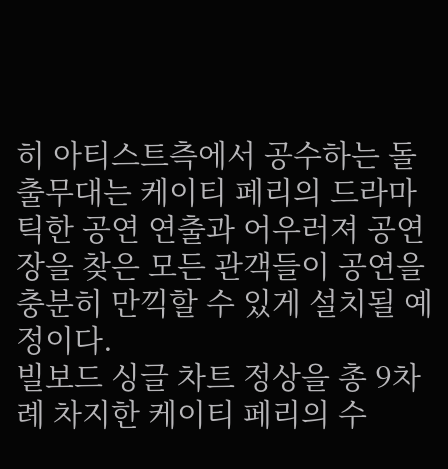히 아티스트측에서 공수하는 돌출무대는 케이티 페리의 드라마틱한 공연 연출과 어우러져 공연장을 찾은 모든 관객들이 공연을 충분히 만끽할 수 있게 설치될 예정이다.
빌보드 싱글 차트 정상을 총 9차례 차지한 케이티 페리의 수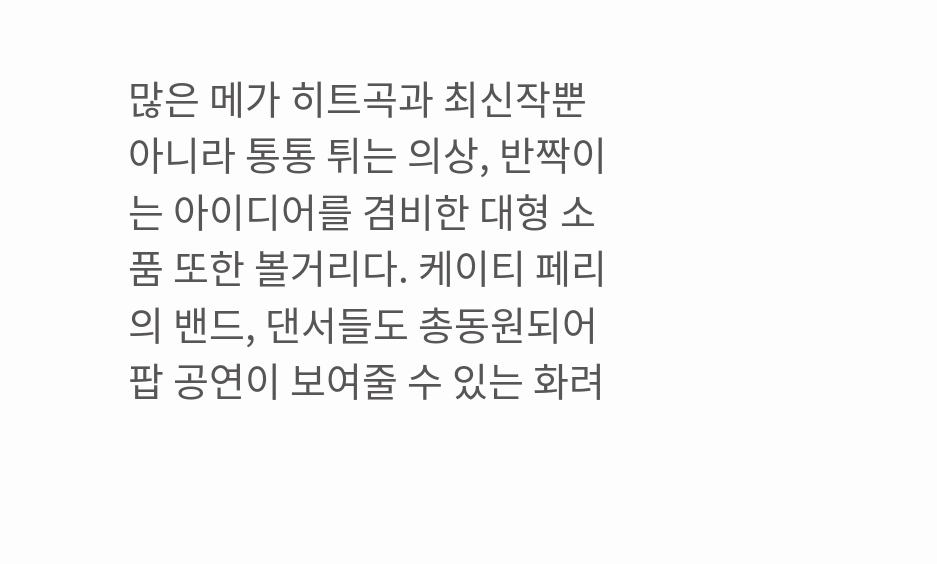많은 메가 히트곡과 최신작뿐 아니라 통통 튀는 의상, 반짝이는 아이디어를 겸비한 대형 소품 또한 볼거리다. 케이티 페리의 밴드, 댄서들도 총동원되어 팝 공연이 보여줄 수 있는 화려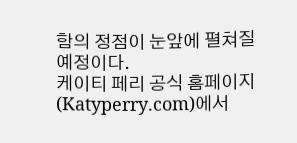함의 정점이 눈앞에 펼쳐질 예정이다.
케이티 페리 공식 홈페이지(Katyperry.com)에서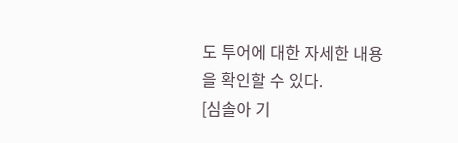도 투어에 대한 자세한 내용을 확인할 수 있다.
[심솔아 기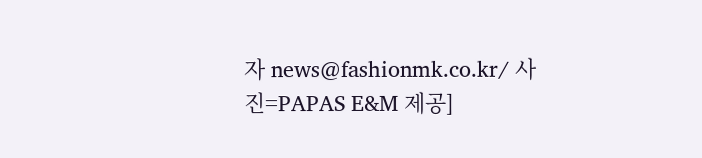자 news@fashionmk.co.kr/ 사진=PAPAS E&M 제공]